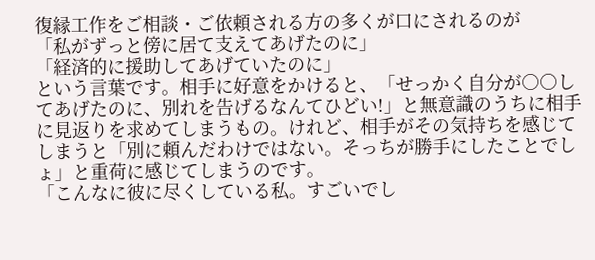復縁工作をご相談・ご依頼される方の多くが口にされるのが
「私がずっと傍に居て支えてあげたのに」
「経済的に援助してあげていたのに」
という言葉です。相手に好意をかけると、「せっかく自分が○○してあげたのに、別れを告げるなんてひどい!」と無意識のうちに相手に見返りを求めてしまうもの。けれど、相手がその気持ちを感じてしまうと「別に頼んだわけではない。そっちが勝手にしたことでしょ」と重荷に感じてしまうのです。
「こんなに彼に尽くしている私。すごいでし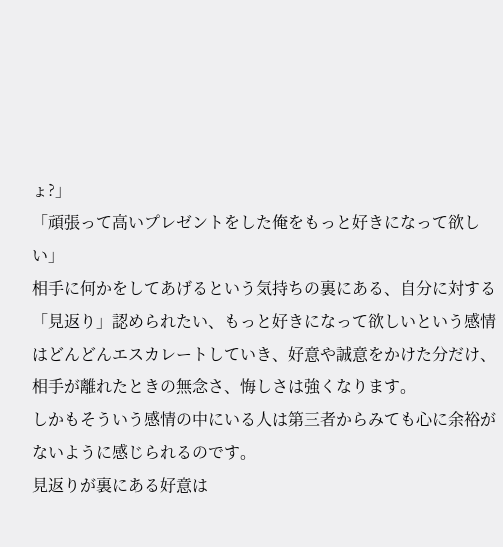ょ?」
「頑張って高いプレゼントをした俺をもっと好きになって欲しい」
相手に何かをしてあげるという気持ちの裏にある、自分に対する「見返り」認められたい、もっと好きになって欲しいという感情はどんどんエスカレートしていき、好意や誠意をかけた分だけ、相手が離れたときの無念さ、悔しさは強くなります。
しかもそういう感情の中にいる人は第三者からみても心に余裕がないように感じられるのです。
見返りが裏にある好意は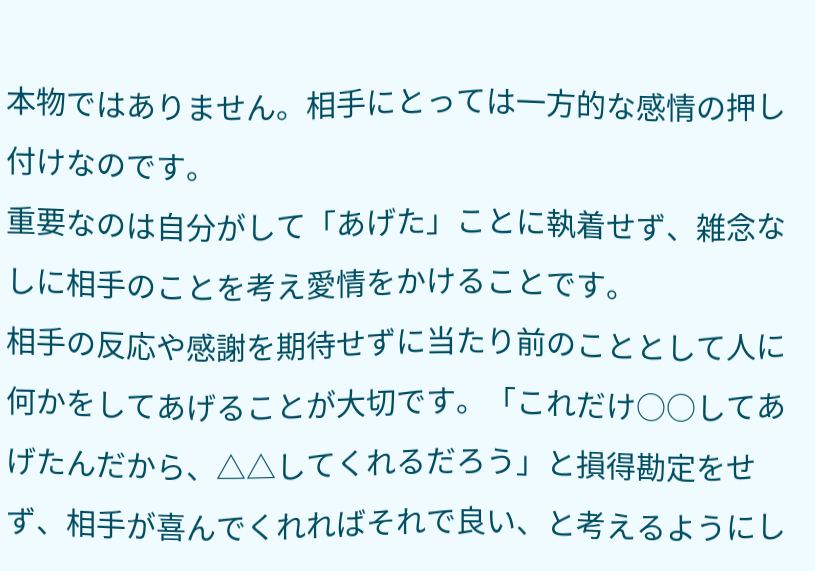本物ではありません。相手にとっては一方的な感情の押し付けなのです。
重要なのは自分がして「あげた」ことに執着せず、雑念なしに相手のことを考え愛情をかけることです。
相手の反応や感謝を期待せずに当たり前のこととして人に何かをしてあげることが大切です。「これだけ○○してあげたんだから、△△してくれるだろう」と損得勘定をせず、相手が喜んでくれればそれで良い、と考えるようにし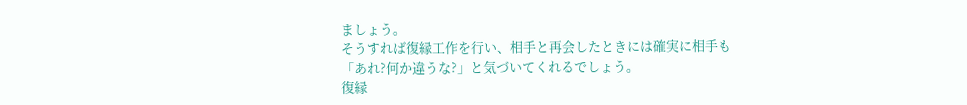ましょう。
そうすれば復縁工作を行い、相手と再会したときには確実に相手も
「あれ?何か違うな?」と気づいてくれるでしょう。
復縁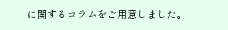に関するコラムをご用意しました。